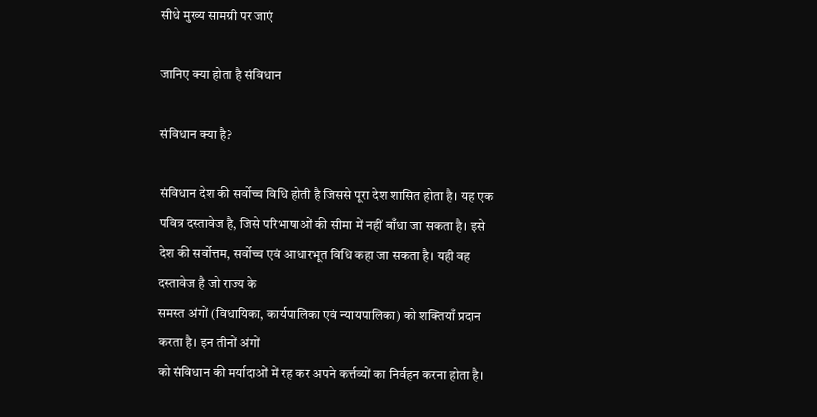सीधे मुख्य सामग्री पर जाएं

जानिए क्या होता है संविधान

संविधान क्या है?

संविधान देश की सर्वोच्च विधि होती है जिससे पूरा देश शासित होता है। यह एक पवित्र दस्तावेज है, जिसे परिभाषाओं की सीमा में नहीं बाँधा जा सकता है। इसे
देश की सर्वोत्तम, सर्वोच्च एवं आधारभूत विधि कहा जा सकता है। यही वह दस्तावेज है जो राज्य के
समस्त अंगों (विधायिका, कार्यपालिका एवं न्यायपालिका) को शक्तियाँ प्रदान करता है। इन तीनों अंगों
को संविधान की मर्यादाओं में रह कर अपने कर्त्तव्यों का निर्वहन करना होता है।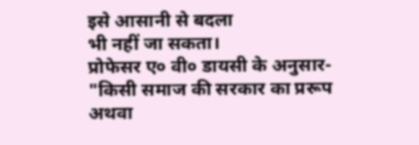इसे आसानी से बदला
भी नहीं जा सकता।
प्रोफेसर ए० वी० डायसी के अनुसार-
"किसी समाज की सरकार का प्ररूप अथवा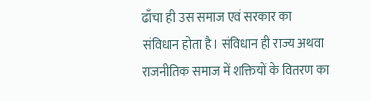ढाँचा ही उस समाज एवं सरकार का
संविधान होता है। संविधान ही राज्य अथवा राजनीतिक समाज में शक्तियों के वितरण का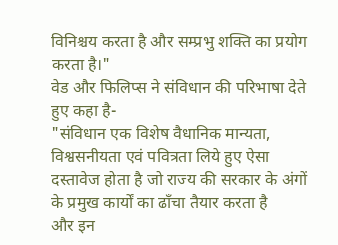विनिश्चय करता है और सम्प्रभु शक्ति का प्रयोग करता है।"
वेड और फिलिप्स ने संविधान की परिभाषा देते हुए कहा है-
"संविधान एक विशेष वैधानिक मान्यता, विश्वसनीयता एवं पवित्रता लिये हुए ऐसा
दस्तावेज होता है जो राज्य की सरकार के अंगों के प्रमुख कार्यों का ढाँचा तैयार करता है
और इन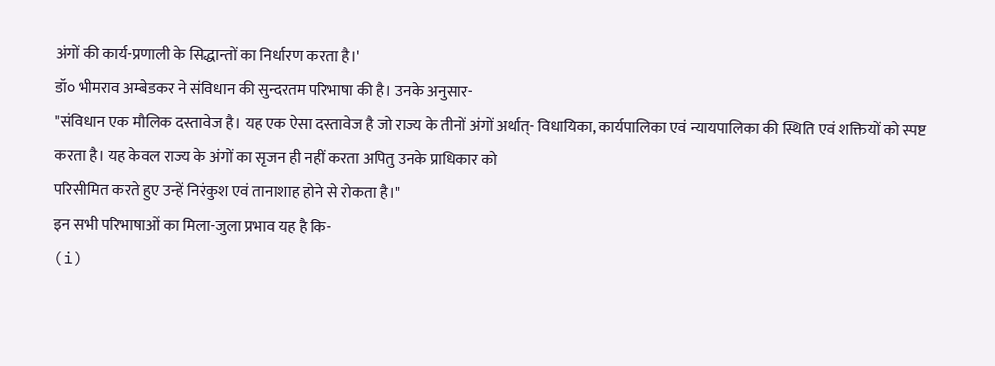अंगों की कार्य-प्रणाली के सिद्धान्तों का निर्धारण करता है।'
डॉ० भीमराव अम्बेडकर ने संविधान की सुन्दरतम परिभाषा की है। उनके अनुसार-
"संविधान एक मौलिक दस्तावेज है। यह एक ऐसा दस्तावेज है जो राज्य के तीनों अंगों अर्थात्- विधायिका, कार्यपालिका एवं न्यायपालिका की स्थिति एवं शक्तियों को स्पष्ट
करता है। यह केवल राज्य के अंगों का सृजन ही नहीं करता अपितु उनके प्राधिकार को
परिसीमित करते हुए उन्हें निरंकुश एवं तानाशाह होने से रोकता है।"
इन सभी परिभाषाओं का मिला-जुला प्रभाव यह है कि-
(i)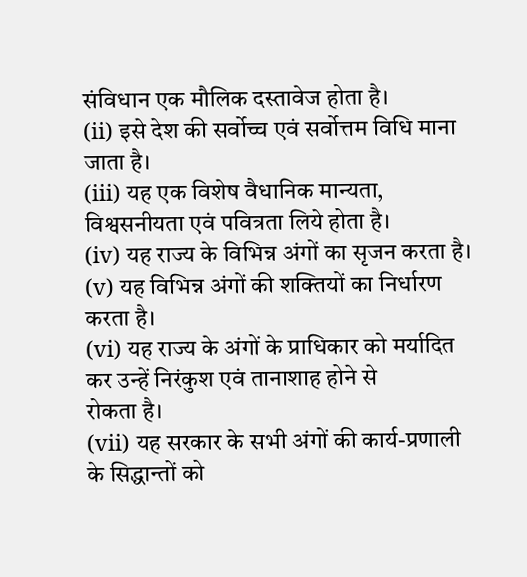संविधान एक मौलिक दस्तावेज होता है।
(ii) इसे देश की सर्वोच्च एवं सर्वोत्तम विधि माना जाता है।
(iii) यह एक विशेष वैधानिक मान्यता, विश्वसनीयता एवं पवित्रता लिये होता है।
(iv) यह राज्य के विभिन्न अंगों का सृजन करता है।
(v) यह विभिन्न अंगों की शक्तियों का निर्धारण करता है।
(vi) यह राज्य के अंगों के प्राधिकार को मर्यादित कर उन्हें निरंकुश एवं तानाशाह होने से
रोकता है।
(vii) यह सरकार के सभी अंगों की कार्य-प्रणाली के सिद्धान्तों को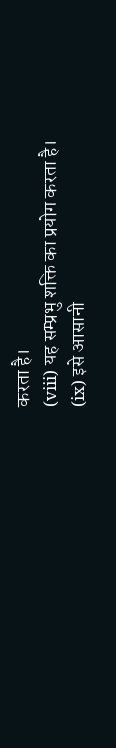करता है।
(viii) यह सम्प्रभु शक्ति का प्रयोग करता है।
(ix) इसे आसानी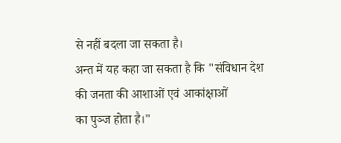से नहीं बदला जा सकता है।
अन्त में यह कहा जा सकता है कि "संविधान देश की जनता की आशाओं एवं आकांक्षाओं
का पुञ्ज होता है।"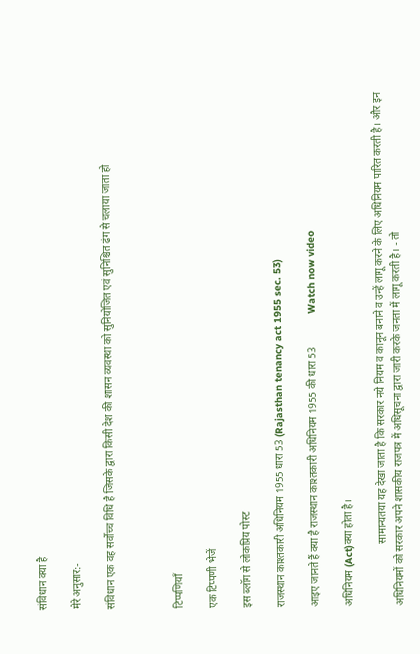संविधान क्या है

मेरे अनुसार:-

संविधान एक वह सर्वोच्च विधि है जिसके द्वारा किसी देश की शासन व्यवस्था को सुनियोजित एवं सुनिश्चित ढंग से चलाया जाता हो



टिप्पणियाँ

एक टिप्पणी भेजें

इस ब्लॉग से लोकप्रिय पोस्ट

राजस्थान काश्तकारी अधिनियम 1955 धारा 53 (Rajasthan tenancy act 1955 sec. 53)

आइए जानते हैं क्या है राजस्थान काश्तकारी अधिनियम 1955 की धारा 53             Watch now video

अधिनियम (Act)क्या होता है।

                        सामान्यतया यह देखा जाता है कि सरकार नये नियम व कानून बनाने व उन्हें लागू करने के लिए अधिनियम पारित करती है। और इन अधिनियमों को सरकार अपने शासकीय राजपत्र में अधिसूचना द्वारा जारी करके जनता में लागू करती है। - तो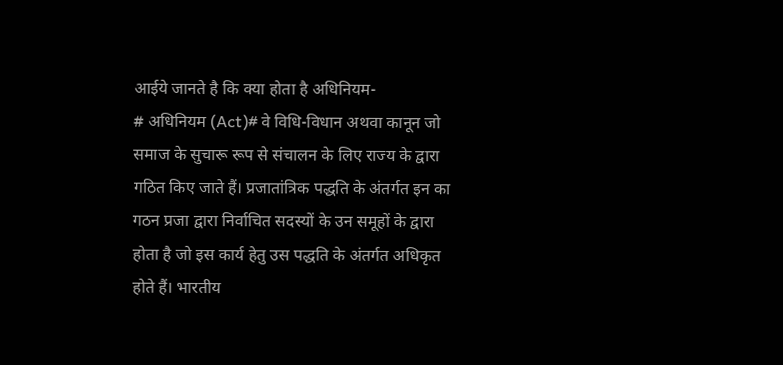आईये जानते है कि क्या होता है अधिनियम-                        # अधिनियम (Act)# वे विधि-विधान अथवा कानून जो समाज के सुचारू रूप से संचालन के लिए राज्य के द्वारा गठित किए जाते हैं। प्रजातांत्रिक पद्धति के अंतर्गत इन का गठन प्रजा द्वारा निर्वाचित सदस्यों के उन समूहों के द्वारा होता है जो इस कार्य हेतु उस पद्धति के अंतर्गत अधिकृत होते हैं। भारतीय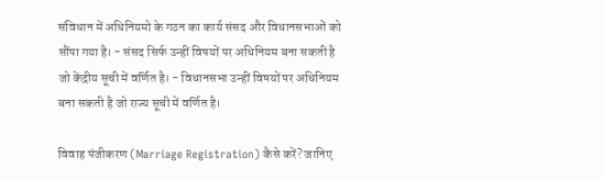संविधान में अधिनियमो के गठन का कार्य संसद और विधानसभाओं को सौंपा गया है। - संसद सिर्फ उन्हीं विषयों पर अधिनियम बना सकती है जो केंद्रीय सूची में वर्णित है। - विधानसभा उन्हीं विषयों पर अधिनियम बना सकती है जो राज्य सूची में वर्णित है।

विवाह पंजीकरण (Marriage Registration) कैसे करें? जानिए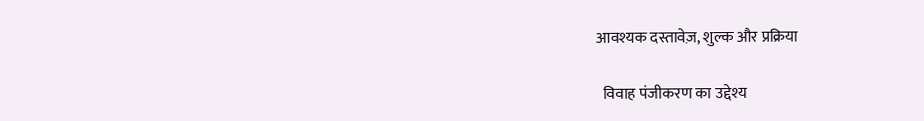आवश्यक दस्तावेज़, शुल्क और प्रक्रिया

  विवाह पंजीकरण का उद्देश्य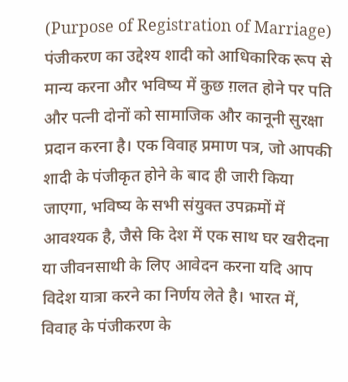(Purpose of Registration of Marriage) पंजीकरण का उद्देश्य शादी को आधिकारिक रूप से मान्य करना और भविष्य में कुछ ग़लत होने पर पति और पत्नी दोनों को सामाजिक और कानूनी सुरक्षा प्रदान करना है। एक विवाह प्रमाण पत्र, जो आपकी शादी के पंजीकृत होने के बाद ही जारी किया जाएगा, भविष्य के सभी संयुक्त उपक्रमों में आवश्यक है, जैसे कि देश में एक साथ घर खरीदना या जीवनसाथी के लिए आवेदन करना यदि आप विदेश यात्रा करने का निर्णय लेते है। भारत में, विवाह के पंजीकरण के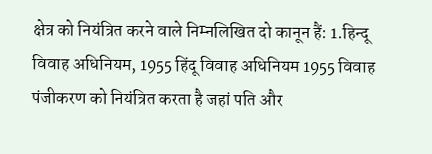क्षेत्र को नियंत्रित करने वाले निम्नलिखित दो कानून हैं: 1.हिन्दू विवाह अधिनियम, 1955 हिंदू विवाह अधिनियम 1955 विवाह पंजीकरण को नियंत्रित करता है जहां पति और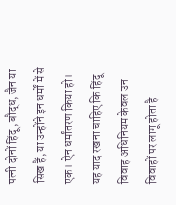पत्नी दोनों हिंदू, बौद्ध, जैन या सिख हैं, या उन्होंने इन धर्मों में से एक। ऐन धर्मांतरण किया हो। यह याद रखना चाहिए कि हिंदू विवाह अधिनियम केवल उन विवाहों पर लागू होता है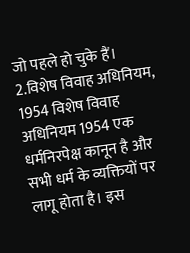जो पहले हो चुके हैं। 2.विशेष विवाह अधिनियम, 1954 विशेष विवाह अधिनियम 1954 एक धर्मनिरपेक्ष कानून है और सभी धर्म के व्यक्तियों पर लागू होता है। इस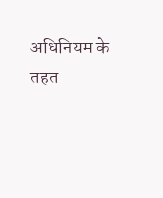अधिनियम के तहत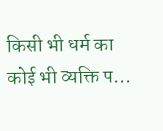किसी भी धर्म का कोई भी व्यक्ति प...